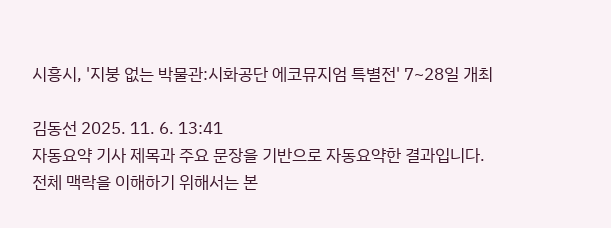시흥시, '지붕 없는 박물관:시화공단 에코뮤지엄 특별전' 7~28일 개최

김동선 2025. 11. 6. 13:41
자동요약 기사 제목과 주요 문장을 기반으로 자동요약한 결과입니다.
전체 맥락을 이해하기 위해서는 본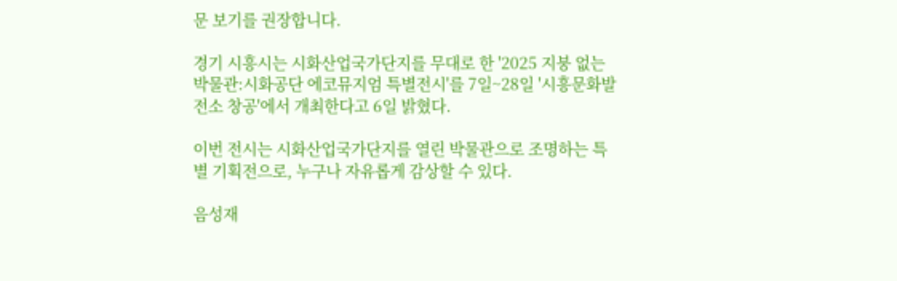문 보기를 권장합니다.

경기 시흥시는 시화산업국가단지를 무대로 한 '2025 지붕 없는 박물관:시화공단 에코뮤지엄 특별전시'를 7일~28일 '시흥문화발전소 창공'에서 개최한다고 6일 밝혔다.

이번 전시는 시화산업국가단지를 열린 박물관으로 조명하는 특별 기획전으로, 누구나 자유롭게 감상할 수 있다.

음성재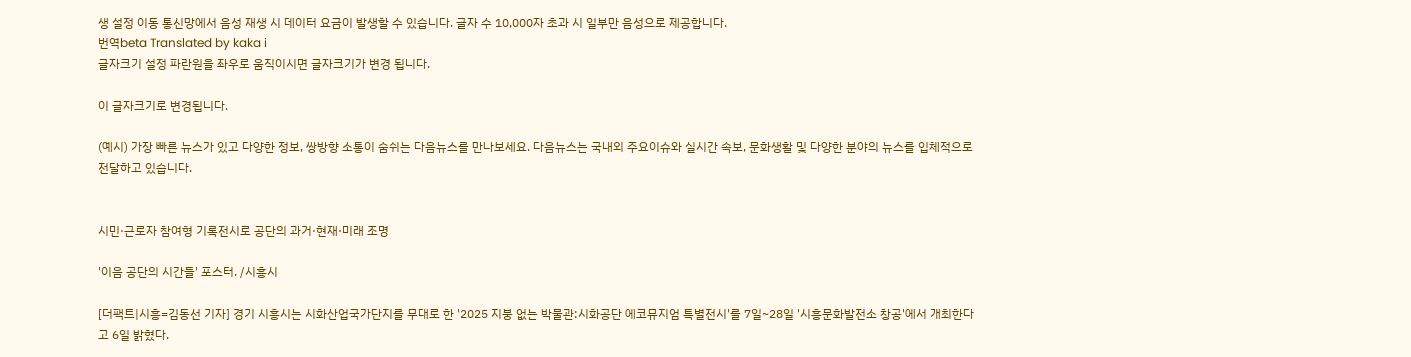생 설정 이동 통신망에서 음성 재생 시 데이터 요금이 발생할 수 있습니다. 글자 수 10,000자 초과 시 일부만 음성으로 제공합니다.
번역beta Translated by kaka i
글자크기 설정 파란원을 좌우로 움직이시면 글자크기가 변경 됩니다.

이 글자크기로 변경됩니다.

(예시) 가장 빠른 뉴스가 있고 다양한 정보, 쌍방향 소통이 숨쉬는 다음뉴스를 만나보세요. 다음뉴스는 국내외 주요이슈와 실시간 속보, 문화생활 및 다양한 분야의 뉴스를 입체적으로 전달하고 있습니다.


시민·근로자 참여형 기록전시로 공단의 과거·현재·미래 조명

'이음 공단의 시간들' 포스터. /시흥시

[더팩트|시흥=김동선 기자] 경기 시흥시는 시화산업국가단지를 무대로 한 '2025 지붕 없는 박물관:시화공단 에코뮤지엄 특별전시'를 7일~28일 '시흥문화발전소 창공'에서 개최한다고 6일 밝혔다.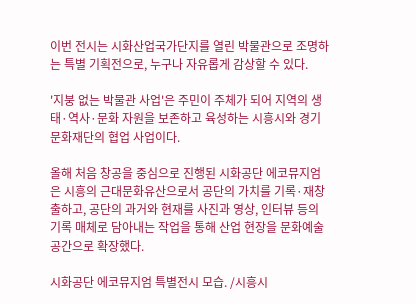이번 전시는 시화산업국가단지를 열린 박물관으로 조명하는 특별 기획전으로, 누구나 자유롭게 감상할 수 있다.

'지붕 없는 박물관 사업'은 주민이 주체가 되어 지역의 생태·역사·문화 자원을 보존하고 육성하는 시흥시와 경기문화재단의 협업 사업이다.

올해 처음 창공을 중심으로 진행된 시화공단 에코뮤지엄은 시흥의 근대문화유산으로서 공단의 가치를 기록·재창출하고, 공단의 과거와 현재를 사진과 영상, 인터뷰 등의 기록 매체로 담아내는 작업을 통해 산업 현장을 문화예술 공간으로 확장했다.

시화공단 에코뮤지엄 특별전시 모습. /시흥시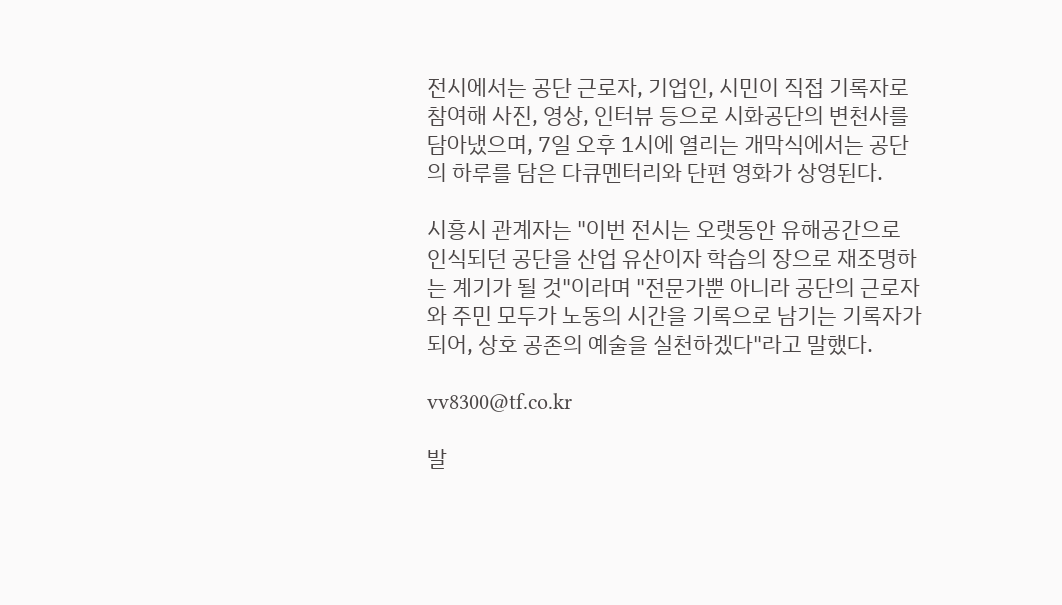전시에서는 공단 근로자, 기업인, 시민이 직접 기록자로 참여해 사진, 영상, 인터뷰 등으로 시화공단의 변천사를 담아냈으며, 7일 오후 1시에 열리는 개막식에서는 공단의 하루를 담은 다큐멘터리와 단편 영화가 상영된다.

시흥시 관계자는 "이번 전시는 오랫동안 유해공간으로 인식되던 공단을 산업 유산이자 학습의 장으로 재조명하는 계기가 될 것"이라며 "전문가뿐 아니라 공단의 근로자와 주민 모두가 노동의 시간을 기록으로 남기는 기록자가 되어, 상호 공존의 예술을 실천하겠다"라고 말했다.

vv8300@tf.co.kr

발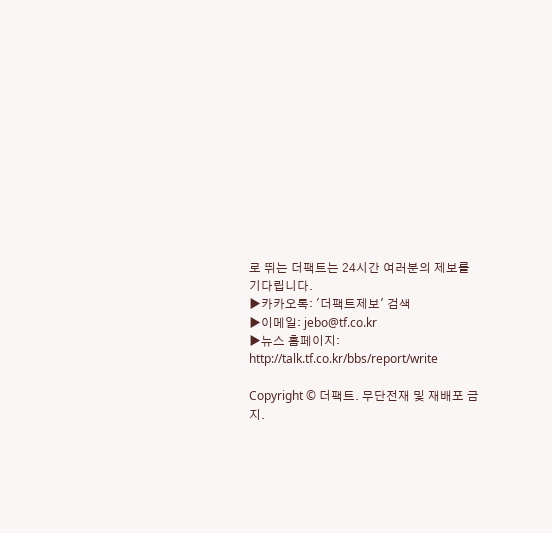로 뛰는 더팩트는 24시간 여러분의 제보를 기다립니다.
▶카카오톡: '더팩트제보' 검색
▶이메일: jebo@tf.co.kr
▶뉴스 홈페이지: http://talk.tf.co.kr/bbs/report/write

Copyright © 더팩트. 무단전재 및 재배포 금지.